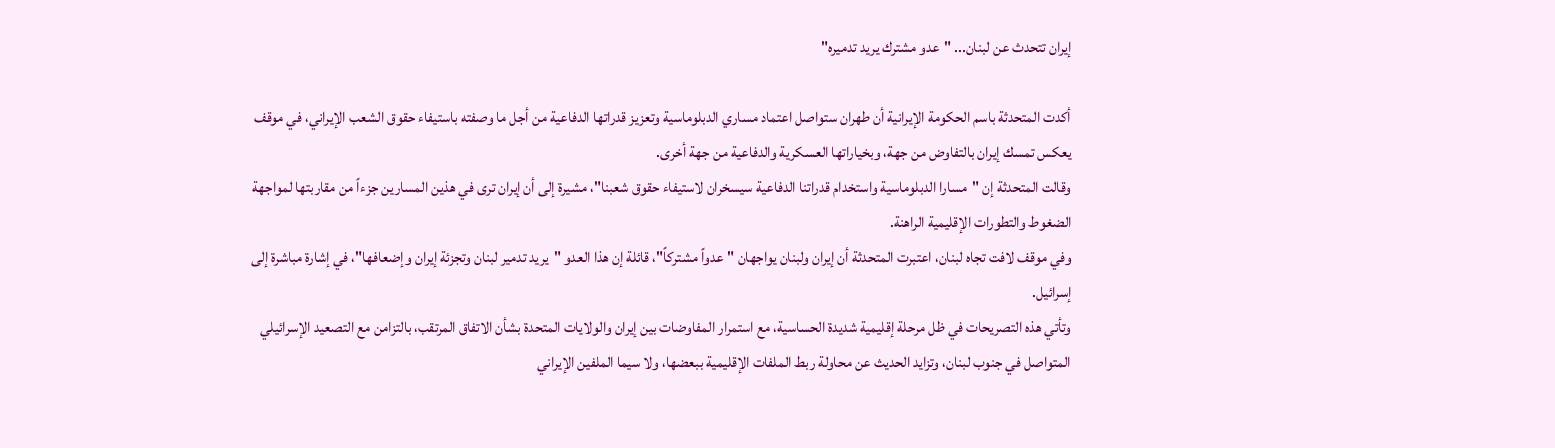إيران تتحدث عن لبنان... "عدو مشترك يريد تدميره"

أكدت المتحدثة باسم الحكومة الإيرانية أن طهران ستواصل اعتماد مساري الدبلوماسية وتعزيز قدراتها الدفاعية من أجل ما وصفته باستيفاء حقوق الشعب الإيراني، في موقف يعكس تمسك إيران بالتفاوض من جهة، وبخياراتها العسكرية والدفاعية من جهة أخرى.
وقالت المتحدثة إن "مسارا الدبلوماسية واستخدام قدراتنا الدفاعية سيسخران لاستيفاء حقوق شعبنا"، مشيرة إلى أن إيران ترى في هذين المسارين جزءاً من مقاربتها لمواجهة الضغوط والتطورات الإقليمية الراهنة.
وفي موقف لافت تجاه لبنان، اعتبرت المتحدثة أن إيران ولبنان يواجهان "عدواً مشتركاً"، قائلة إن هذا العدو "يريد تدمير لبنان وتجزئة إيران وإضعافها"، في إشارة مباشرة إلى إسرائيل.
وتأتي هذه التصريحات في ظل مرحلة إقليمية شديدة الحساسية، مع استمرار المفاوضات بين إيران والولايات المتحدة بشأن الاتفاق المرتقب، بالتزامن مع التصعيد الإسرائيلي المتواصل في جنوب لبنان، وتزايد الحديث عن محاولة ربط الملفات الإقليمية ببعضها، ولا سيما الملفين الإيراني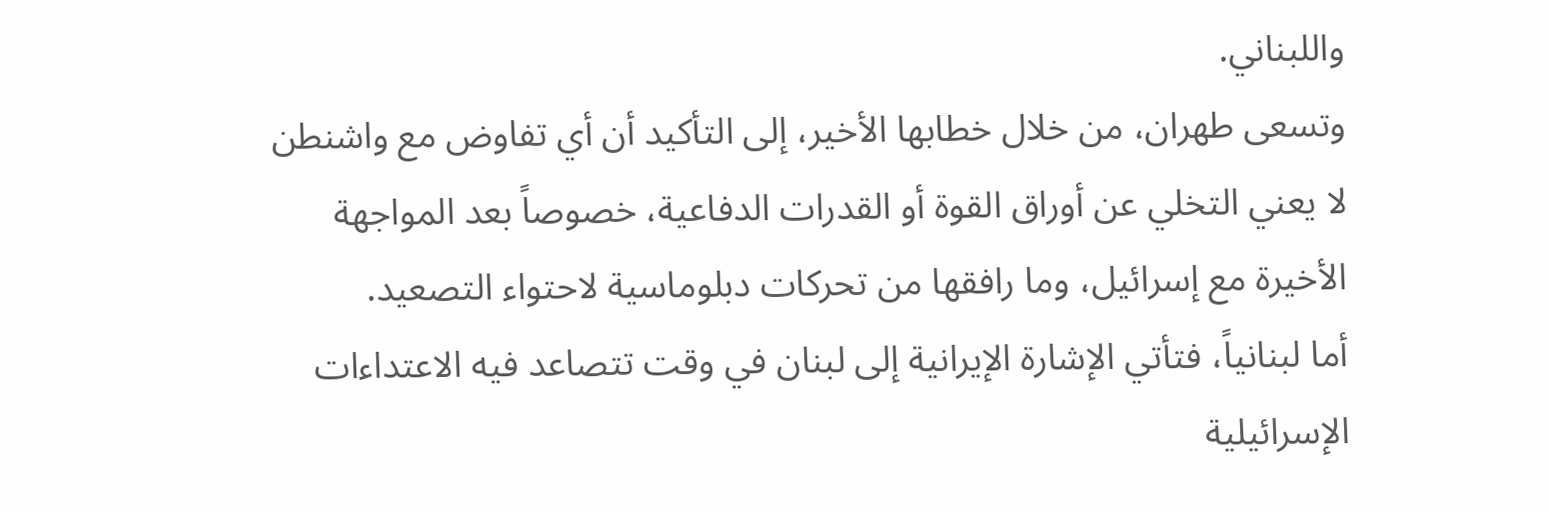واللبناني.
وتسعى طهران، من خلال خطابها الأخير، إلى التأكيد أن أي تفاوض مع واشنطن لا يعني التخلي عن أوراق القوة أو القدرات الدفاعية، خصوصاً بعد المواجهة الأخيرة مع إسرائيل، وما رافقها من تحركات دبلوماسية لاحتواء التصعيد.
أما لبنانياً، فتأتي الإشارة الإيرانية إلى لبنان في وقت تتصاعد فيه الاعتداءات الإسرائيلية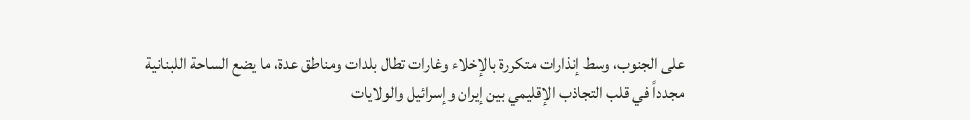على الجنوب، وسط إنذارات متكررة بالإخلاء وغارات تطال بلدات ومناطق عدة، ما يضع الساحة اللبنانية مجدداً في قلب التجاذب الإقليمي بين إيران وإسرائيل والولايات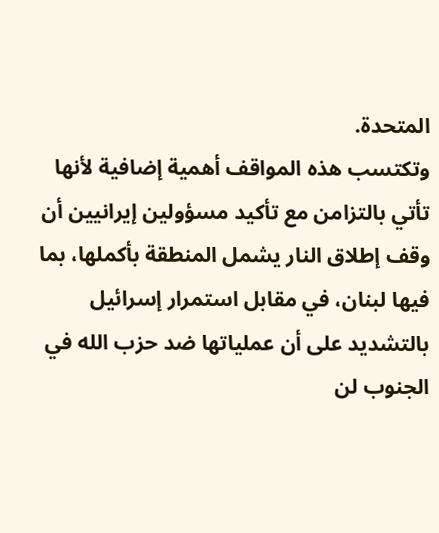المتحدة.
وتكتسب هذه المواقف أهمية إضافية لأنها تأتي بالتزامن مع تأكيد مسؤولين إيرانيين أن وقف إطلاق النار يشمل المنطقة بأكملها، بما فيها لبنان، في مقابل استمرار إسرائيل بالتشديد على أن عملياتها ضد حزب الله في الجنوب لن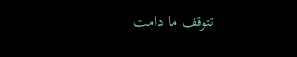تتوقف ما دامت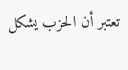تعتبر أن الحزب يشكل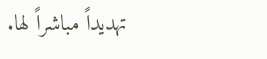تهديداً مباشراً لها.